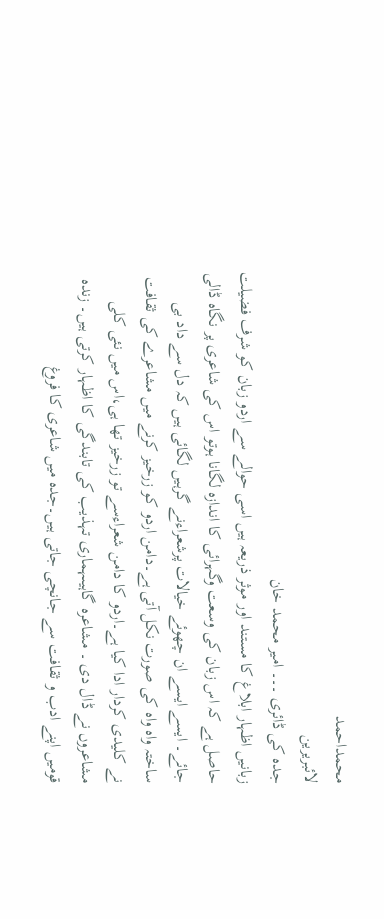محمداحمد
لائبریرین
جدہ کی ڈائری ۔۔۔ امیر محمد خان
زبانیں اظہار ابلاغ کا مستند اور موثر ذریعہ ہیں اسی حوالے سے اردو زبان کو شرف فضیلت حاصل ہے کہ اس زبان کی وسعت وگہرائی کا اندازہ لگانا ہوتو اس کی شاعری پر نگاہ ڈالی جائے۔ ایسے ایسے ان چھوئے خیالات پرشعراءنے گرہیں لگائی ہیں کہ دل سے داد بی ساختہ واہ واہ کی صورت نکل آتی ہے۔دامن اردو کو زرخیز کرنے میں مشاعرے کی ثقافت نے کلیدی کردار ادا کیا ہے۔اردو کا دامن شعراءسے تو زرخیز تھا ہی،اس میں نئی کلی مشاعروں نے ڈال دی ۔ مشاعرہ گاہیںہماری تہذیب کی تابندگی کا اظہار کرتی ہیں۔ زندہ قومیں اپنے ادب و ثقافت سے جانچی جاتی ہیں۔جدہ میں شاعری کا فروغ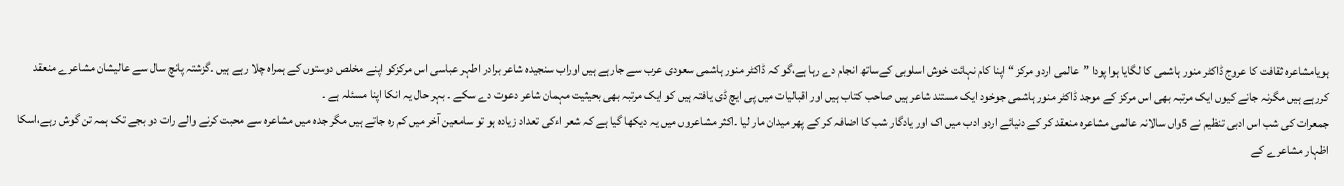ہویامشاعرہ ثقافت کا عروج ڈاکٹر منور ہاشمی کا لگایا ہوا پودا ”عالمی اردو مرکز “ اپنا کام نہائت خوش اسلوبی کےساتھ انجام دے رہا ہے،گو کہ ڈاکٹر منور ہاشمی سعودی عرب سے جارہے ہیں اوراب سنجیدہ شاعر برادر اطہر عباسی اس مرکزکو اپنے مخلص دوستوں کے ہمراہ چلا رہے ہیں ۔گزشتہ پانچ سال سے عالیشان مشاعرے منعقد کررہے ہیں مگرنہ جانے کیوں ایک مرتبہ بھی اس مرکز کے موجد ڈاکٹر منور ہاشمی جوخود ایک مستند شاعر ہیں صاحب کتاب ہیں اور اقبالیات میں پی ایچ ڈی یافتہ ہیں کو ایک مرتبہ بھی بحیثیت مہمان شاعر دعوت دے سکے ۔ بہر حال یہ انکا اپنا مسئلہ ہے ۔
جمعرات کی شب اس ادبی تنظیم نے 5واں سالانہ عالمی مشاعرہ منعقد کر کے دنیائے اردو ادب میں اک اور یادگار شب کا اضافہ کر کے پھر میدان مار لیا ۔اکثر مشاعروں میں یہ دیکھا گیا ہے کہ شعر اءکی تعداد زیادہ ہو تو سامعین آخر میں کم رہ جاتے ہیں مگر جدہ میں مشاعرہ سے محبت کرنے والے رات دو بجے تک ہمہ تن گوش رہے،اسکا اظہار مشاعرے کے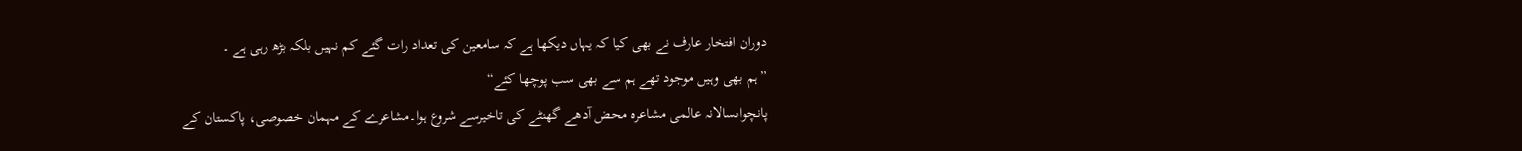دوران افتخار عارف نے بھی کیا کہ یہاں دیکھا ہے کہ سامعین کی تعداد رات گئے کم نہیں بلکہ بڑھ رہی ہے ۔
”ہم بھی وہیں موجود تھے ہم سے بھی سب پوچھا کئے“
پانچواںسالانہ عالمی مشاعرہ محض آدھے گھنٹے کی تاخیرسے شروع ہوا۔مشاعرے کے مہمان خصوصی، پاکستان کے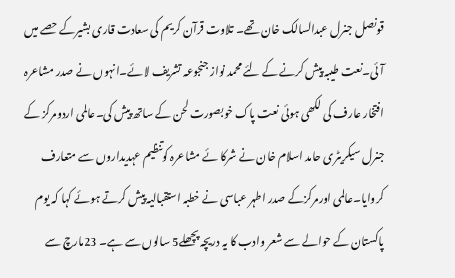قونصل جنرل عبدالسالک خان تھے۔ تلاوت قرآن کریم کی سعادت قاری بشیرکے حصے میں آئی۔نعت طیبہ پیش کرنے کے لئے محمد نواز جنجوعہ تشریف لائے۔انہوں نے صدر مشاعرہ افتخار عارف کی لکھی ہوئی نعت پاک خوبصورت لحن کے ساتھ پیش کی۔عالمی اردومرکز کے جنرل سیکریٹری حامد اسلام خان نے شرکا ئے مشاعرہ کوتنظیم عہدیداروں سے متعارف کروایا۔عالمی اورمرکزکے صدر اطہر عباسی نے خطبہ استقبالیہ پیش کرتے ہوئے کہا کہ یوم پاکستان کے حوالے سے شعر وادب کا یہ دریچہ پچھلے5 سالوں سے ہے۔ 23مارچ سے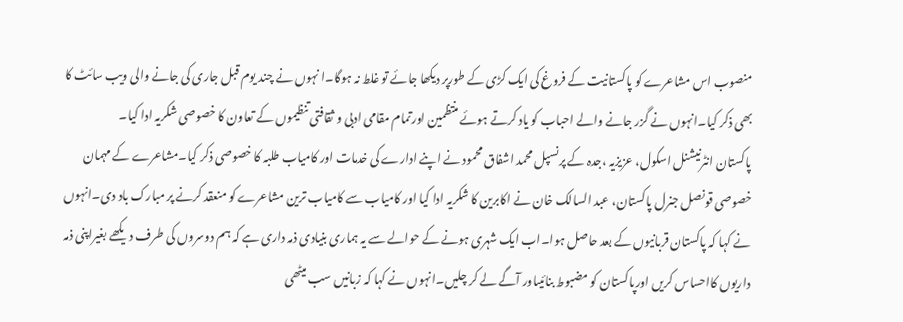منصوب اس مشاعرے کو پاکستانیت کے فروغ کی ایک کڑی کے طورپر دیکھا جائے تو غلط نہ ہوگا۔ا نہوں نے چند یوم قبل جاری کی جانے والی ویب سائٹ کا بھی ذکر کیا۔انہوں نے گزر جانے والے احباب کو یاد کرتے ہوئے منتظمین اورتمام مقامی ادبی و ثقافتی تنظیموں کے تعاون کا خصوصی شکریہ ادا کیا۔
پاکستان انٹرنیشنل اسکول، عزیزیہ ،جدہ کے پرنسپل محمد اشفاق محمود نے اپنے ادارے کی خدمات اور کامیاب طلبہ کا خصوصی ذکر کیا۔مشاعرے کے مہمان خصوصی قونصل جنرل پاکستان، عبد السالک خان نے اکابرین کا شکریہ ادا کیا اور کامیاب سے کامیاب ترین مشاعرے کو منعقد کرنے پر مبارک باد دی۔انہوں نے کہا کہ پاکستان قربانیوں کے بعد حاصل ہوا۔اب ایک شہری ہونے کے حوالے سے یہ ہماری بنیادی ذمہ داری ہے کہ ہم دوسروں کی طرف دیکھے بغیراپنی ذمہ داریوں کااحساس کریں اورپاکستان کو مضبوط بنائیںاور آگے لے کر چلیں۔انہوں نے کہا کہ زبانیں سب میٹھی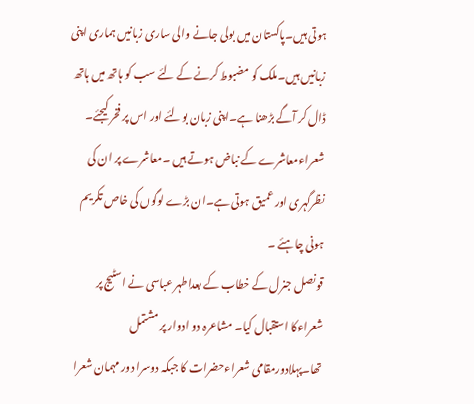ہوتی ہیں۔پاکستان میں بولی جانے والی ساری زبانیں ہماری اپنی زبانیں ہیں۔ملک کو مضبوط کرنے کے لئے سب کو ہاتھ میں ہاتھ ڈال کر آگے بڑھنا ہے۔اپنی زبان بولئے اور اس پر فخر کیجئے۔
شعراءمعاشرے کے نباض ہوتے ہیں ۔معاشرے پر ان کی نظرگہری اور عمیق ہوتی ہے۔ان بڑے لوگوں کی خاص تکریم ہونی چاہئے ۔
قونصل جنرل کے خطاب کے بعداطہر عباسی نے اسٹیج پر شعراءکا استقبال کیا۔ مشاعرہ دو ادوار پر مشتمل تھا۔پہلادورمقامی شعراءحضرات کا جبکہ دوسرا دور مہمان شعرا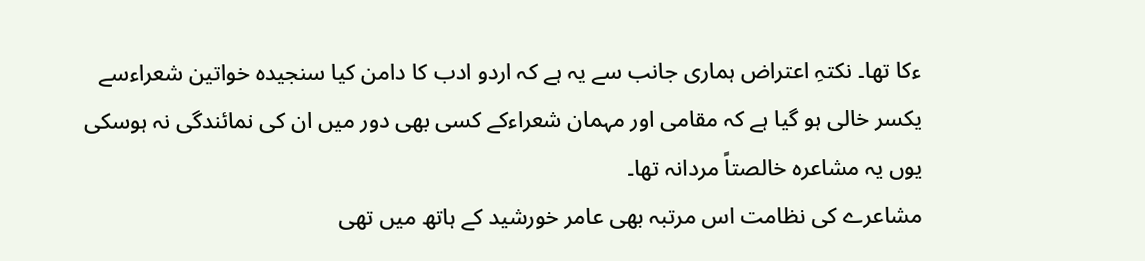ءکا تھا۔ نکتہِ اعتراض ہماری جانب سے یہ ہے کہ اردو ادب کا دامن کیا سنجیدہ خواتین شعراءسے یکسر خالی ہو گیا ہے کہ مقامی اور مہمان شعراءکے کسی بھی دور میں ان کی نمائندگی نہ ہوسکی یوں یہ مشاعرہ خالصتاً مردانہ تھا۔
مشاعرے کی نظامت اس مرتبہ بھی عامر خورشید کے ہاتھ میں تھی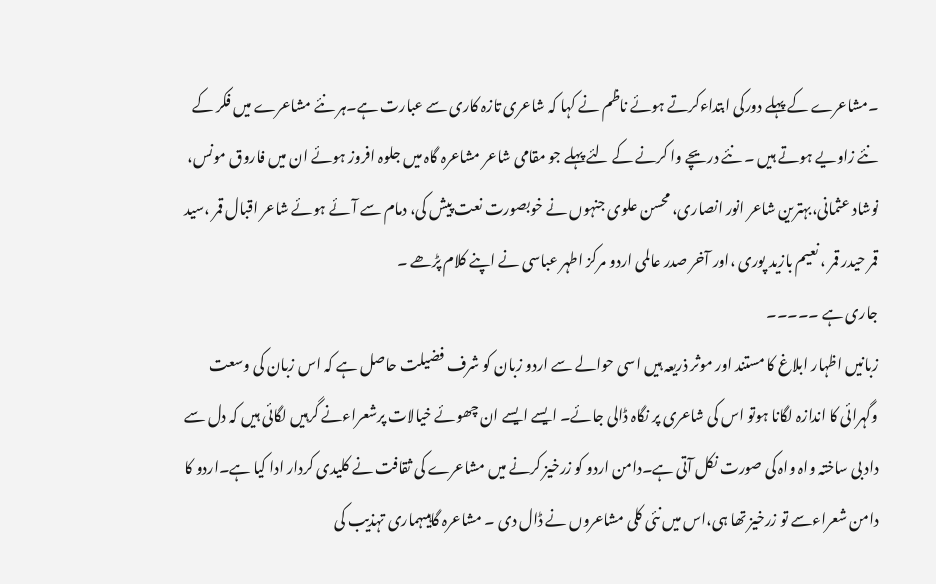۔مشاعرے کے پہلے دورکی ابتداءکرتے ہوئے ناظم نے کہا کہ شاعری تازہ کاری سے عبارت ہے۔ہر نئے مشاعرے میں فکر کے نئے زاویے ہوتے ہیں ۔ نئے دریچے وا کرنے کے لئے پہلے جو مقامی شاعر مشاعرہ گاہ میں جلوہ افروز ہوئے ان میں فاروق مونس، نوشاد عثمانی،بہترین شاعر انور انصاری، محسن علوی جنہوں نے خوبصورت نعت پیش کی، دمام سے آئے ہوئے شاعر اقبال قمر ،سید قمر حیدر قمر ، نعیم بازید پوری ،اور آخر صدر عالمی اردو مرکز اطہر عباسی نے اپنے کلام پڑھے ۔
جاری ہے ۔۔۔۔۔
زبانیں اظہار ابلاغ کا مستند اور موثر ذریعہ ہیں اسی حوالے سے اردو زبان کو شرف فضیلت حاصل ہے کہ اس زبان کی وسعت وگہرائی کا اندازہ لگانا ہوتو اس کی شاعری پر نگاہ ڈالی جائے۔ ایسے ایسے ان چھوئے خیالات پرشعراءنے گرہیں لگائی ہیں کہ دل سے داد بی ساختہ واہ واہ کی صورت نکل آتی ہے۔دامن اردو کو زرخیز کرنے میں مشاعرے کی ثقافت نے کلیدی کردار ادا کیا ہے۔اردو کا دامن شعراءسے تو زرخیز تھا ہی،اس میں نئی کلی مشاعروں نے ڈال دی ۔ مشاعرہ گاہیںہماری تہذیب کی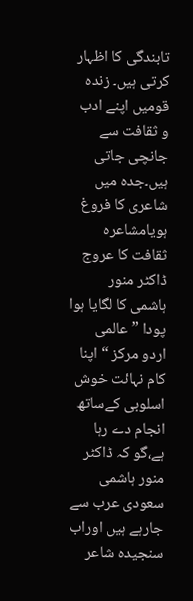تابندگی کا اظہار کرتی ہیں۔ زندہ قومیں اپنے ادب و ثقافت سے جانچی جاتی ہیں۔جدہ میں شاعری کا فروغ ہویامشاعرہ ثقافت کا عروج ڈاکٹر منور ہاشمی کا لگایا ہوا پودا ”عالمی اردو مرکز “ اپنا کام نہائت خوش اسلوبی کےساتھ انجام دے رہا ہے،گو کہ ڈاکٹر منور ہاشمی سعودی عرب سے جارہے ہیں اوراب سنجیدہ شاعر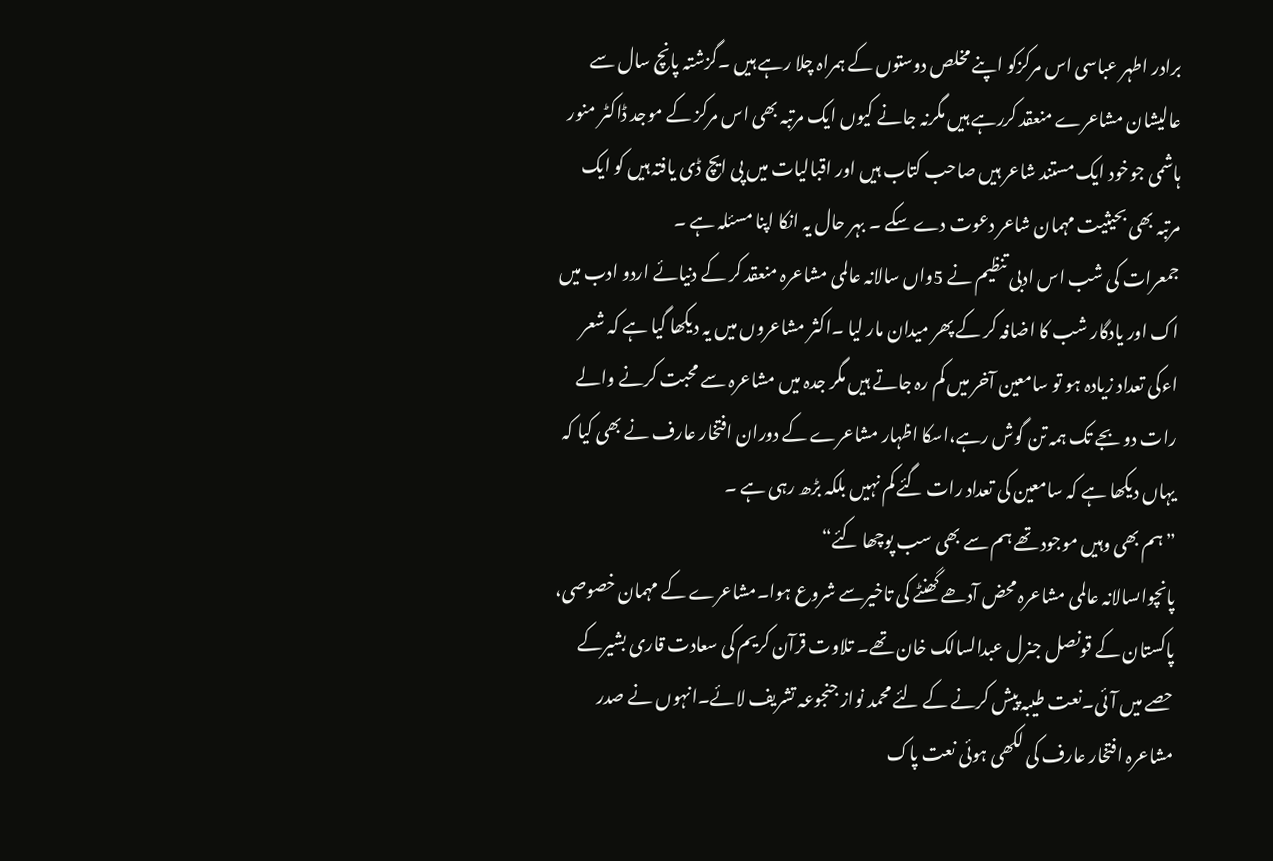برادر اطہر عباسی اس مرکزکو اپنے مخلص دوستوں کے ہمراہ چلا رہے ہیں ۔گزشتہ پانچ سال سے عالیشان مشاعرے منعقد کررہے ہیں مگرنہ جانے کیوں ایک مرتبہ بھی اس مرکز کے موجد ڈاکٹر منور ہاشمی جوخود ایک مستند شاعر ہیں صاحب کتاب ہیں اور اقبالیات میں پی ایچ ڈی یافتہ ہیں کو ایک مرتبہ بھی بحیثیت مہمان شاعر دعوت دے سکے ۔ بہر حال یہ انکا اپنا مسئلہ ہے ۔
جمعرات کی شب اس ادبی تنظیم نے 5واں سالانہ عالمی مشاعرہ منعقد کر کے دنیائے اردو ادب میں اک اور یادگار شب کا اضافہ کر کے پھر میدان مار لیا ۔اکثر مشاعروں میں یہ دیکھا گیا ہے کہ شعر اءکی تعداد زیادہ ہو تو سامعین آخر میں کم رہ جاتے ہیں مگر جدہ میں مشاعرہ سے محبت کرنے والے رات دو بجے تک ہمہ تن گوش رہے،اسکا اظہار مشاعرے کے دوران افتخار عارف نے بھی کیا کہ یہاں دیکھا ہے کہ سامعین کی تعداد رات گئے کم نہیں بلکہ بڑھ رہی ہے ۔
”ہم بھی وہیں موجود تھے ہم سے بھی سب پوچھا کئے“
پانچواںسالانہ عالمی مشاعرہ محض آدھے گھنٹے کی تاخیرسے شروع ہوا۔مشاعرے کے مہمان خصوصی، پاکستان کے قونصل جنرل عبدالسالک خان تھے۔ تلاوت قرآن کریم کی سعادت قاری بشیرکے حصے میں آئی۔نعت طیبہ پیش کرنے کے لئے محمد نواز جنجوعہ تشریف لائے۔انہوں نے صدر مشاعرہ افتخار عارف کی لکھی ہوئی نعت پاک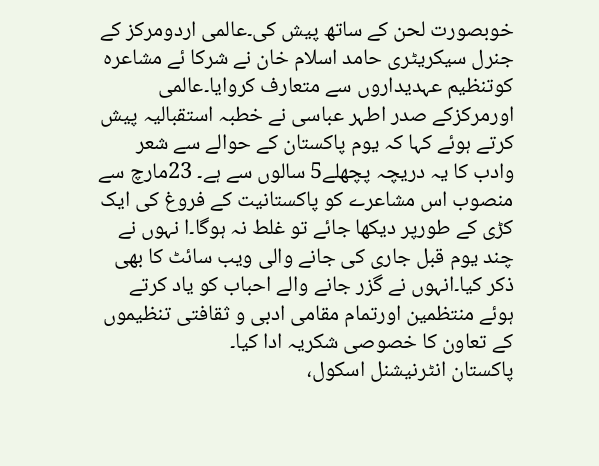خوبصورت لحن کے ساتھ پیش کی۔عالمی اردومرکز کے جنرل سیکریٹری حامد اسلام خان نے شرکا ئے مشاعرہ کوتنظیم عہدیداروں سے متعارف کروایا۔عالمی اورمرکزکے صدر اطہر عباسی نے خطبہ استقبالیہ پیش کرتے ہوئے کہا کہ یوم پاکستان کے حوالے سے شعر وادب کا یہ دریچہ پچھلے5 سالوں سے ہے۔ 23مارچ سے منصوب اس مشاعرے کو پاکستانیت کے فروغ کی ایک کڑی کے طورپر دیکھا جائے تو غلط نہ ہوگا۔ا نہوں نے چند یوم قبل جاری کی جانے والی ویب سائٹ کا بھی ذکر کیا۔انہوں نے گزر جانے والے احباب کو یاد کرتے ہوئے منتظمین اورتمام مقامی ادبی و ثقافتی تنظیموں کے تعاون کا خصوصی شکریہ ادا کیا۔
پاکستان انٹرنیشنل اسکول،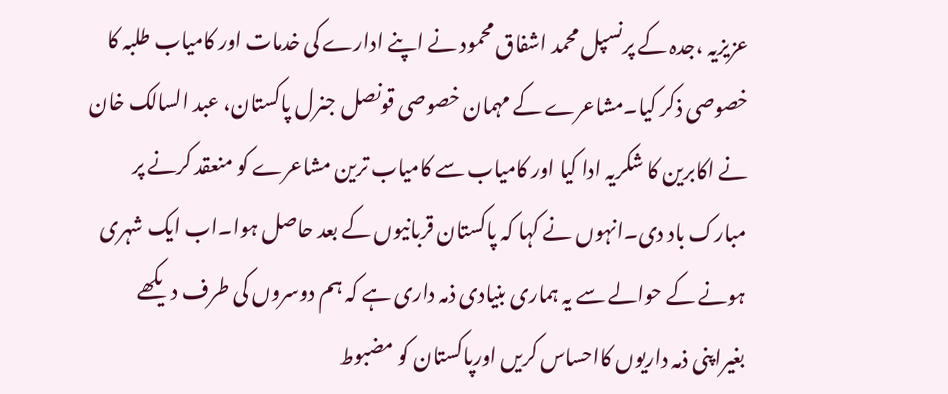عزیزیہ ،جدہ کے پرنسپل محمد اشفاق محمود نے اپنے ادارے کی خدمات اور کامیاب طلبہ کا خصوصی ذکر کیا۔مشاعرے کے مہمان خصوصی قونصل جنرل پاکستان، عبد السالک خان نے اکابرین کا شکریہ ادا کیا اور کامیاب سے کامیاب ترین مشاعرے کو منعقد کرنے پر مبارک باد دی۔انہوں نے کہا کہ پاکستان قربانیوں کے بعد حاصل ہوا۔اب ایک شہری ہونے کے حوالے سے یہ ہماری بنیادی ذمہ داری ہے کہ ہم دوسروں کی طرف دیکھے بغیراپنی ذمہ داریوں کااحساس کریں اورپاکستان کو مضبوط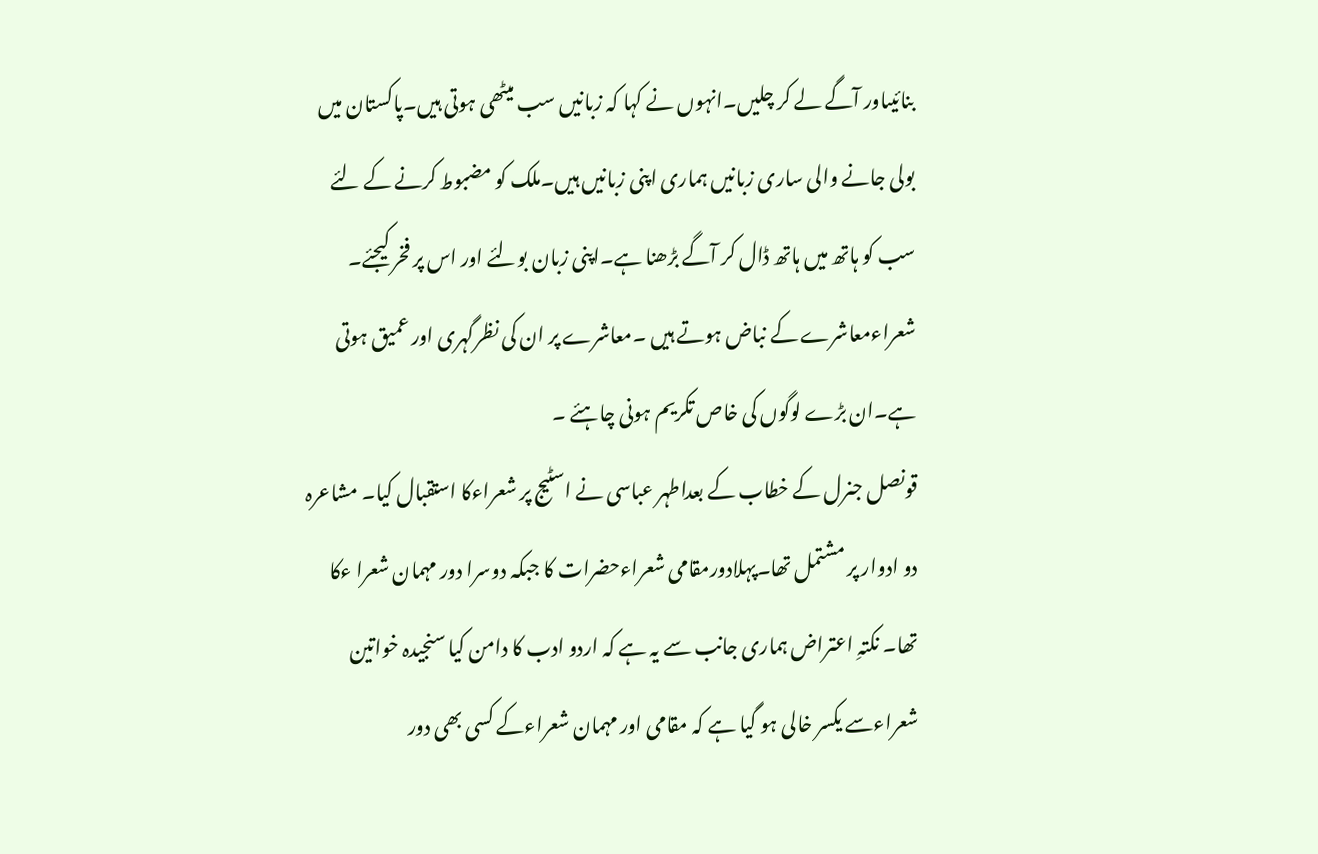بنائیںاور آگے لے کر چلیں۔انہوں نے کہا کہ زبانیں سب میٹھی ہوتی ہیں۔پاکستان میں بولی جانے والی ساری زبانیں ہماری اپنی زبانیں ہیں۔ملک کو مضبوط کرنے کے لئے سب کو ہاتھ میں ہاتھ ڈال کر آگے بڑھنا ہے۔اپنی زبان بولئے اور اس پر فخر کیجئے۔
شعراءمعاشرے کے نباض ہوتے ہیں ۔معاشرے پر ان کی نظرگہری اور عمیق ہوتی ہے۔ان بڑے لوگوں کی خاص تکریم ہونی چاہئے ۔
قونصل جنرل کے خطاب کے بعداطہر عباسی نے اسٹیج پر شعراءکا استقبال کیا۔ مشاعرہ دو ادوار پر مشتمل تھا۔پہلادورمقامی شعراءحضرات کا جبکہ دوسرا دور مہمان شعرا ءکا تھا۔ نکتہِ اعتراض ہماری جانب سے یہ ہے کہ اردو ادب کا دامن کیا سنجیدہ خواتین شعراءسے یکسر خالی ہو گیا ہے کہ مقامی اور مہمان شعراءکے کسی بھی دور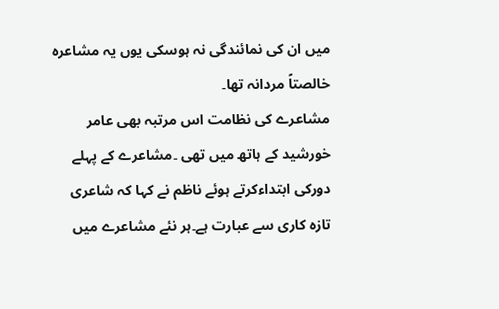میں ان کی نمائندگی نہ ہوسکی یوں یہ مشاعرہ خالصتاً مردانہ تھا۔
مشاعرے کی نظامت اس مرتبہ بھی عامر خورشید کے ہاتھ میں تھی ۔مشاعرے کے پہلے دورکی ابتداءکرتے ہوئے ناظم نے کہا کہ شاعری تازہ کاری سے عبارت ہے۔ہر نئے مشاعرے میں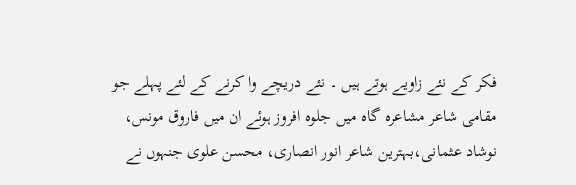فکر کے نئے زاویے ہوتے ہیں ۔ نئے دریچے وا کرنے کے لئے پہلے جو مقامی شاعر مشاعرہ گاہ میں جلوہ افروز ہوئے ان میں فاروق مونس، نوشاد عثمانی،بہترین شاعر انور انصاری، محسن علوی جنہوں نے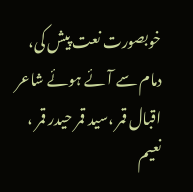خوبصورت نعت پیش کی، دمام سے آئے ہوئے شاعر اقبال قمر ،سید قمر حیدر قمر ، نعیم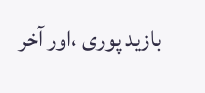بازید پوری ،اور آخر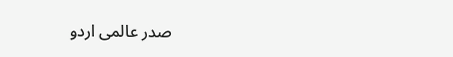صدر عالمی اردو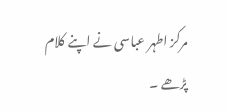مرکز اطہر عباسی نے اپنے کلام پڑھے ۔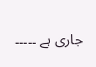جاری ہے ۔۔۔۔۔